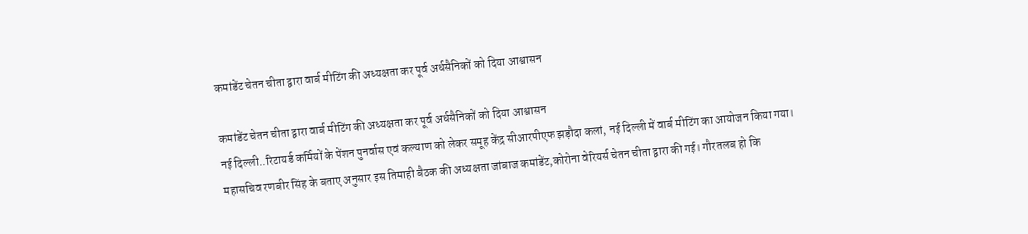कमांडेंट चेतन चीता द्वारा वार्ब मीटिंग की अध्यक्षता कर पूर्व अर्धसैनिकों को दिया आश्वासन

कमांडेंट चेतन चीता द्वारा वार्ब मीटिंग की अध्यक्षता कर पूर्व अर्धसैनिकों को दिया आश्वासन
नई दिल्ली..रिटायर्ड कर्मियों के पेंशन पुनर्वास एवं कल्याण को लेकर समूह केंद्र सीआरपीएफ झड़ौदा कलां, नई दिल्ली में वार्ब मीटिंग का आयोजन किया गया।
महासचिव रणबीर सिंह के बताए अनुसार इस तिमाही बैठक की अध्यक्षता जांबाज कमांडेंट,कोरोना वेरियर्स चेतन चीता द्वारा की गई। गौरतलब हो कि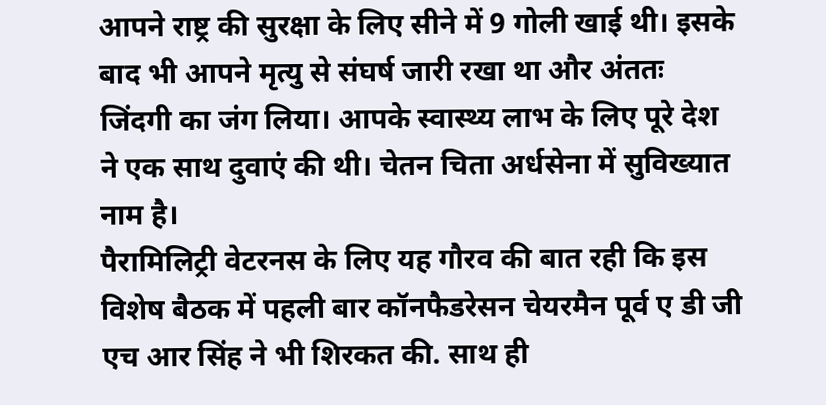आपने राष्ट्र की सुरक्षा के लिए सीने में 9 गोली खाई थी। इसके बाद भी आपने मृत्यु से संघर्ष जारी रखा था और अंततः जिंदगी का जंग लिया। आपके स्वास्थ्य लाभ के लिए पूरे देश ने एक साथ दुवाएं की थी। चेतन चिता अर्धसेना में सुविख्यात नाम है।
पैरामिलिट्री वेटरनस के लिए यह गौरव की बात रही कि इस विशेष बैठक में पहली बार कॉनफैडरेसन चेयरमैन पूर्व ए डी जी एच आर सिंह ने भी शिरकत की. साथ ही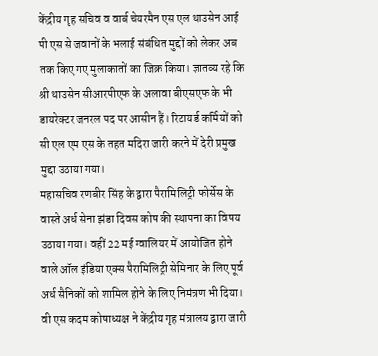केंद्रीय गृह सचिव व वार्ब चेयरमैन एस एल थाउसेन आई पी एस से जवानों के भलाई संबंधित मुद्दों को लेकर अब तक किए गए मुलाकातों का जिक्र किया। ज्ञातव्य रहे कि श्री थाउसेन सीआरपीएफ के अलावा बीएसएफ के भी डायरेक्टर जनरल पद पर आसीन हैं। रिटायर्ड कर्मियों को सी एल एम एस के तहत मदिरा जारी करने में देरी प्रमुख मुद्दा उठाया गया।
महासचिव रणबीर सिंह के द्वारा पैरामिलिट्री फोर्सेस के वास्ते अर्ध सेना झंडा दिवस कोष की स्थापना का विषय उठाया गया। वहीं 22 मई ग्वालियर में आयोजित होने वाले ऑल इंडिया एक्स पैरामिलिट्री सेमिनार के लिए पूर्व अर्ध सैनिकों को शामिल होने के लिए निमंत्रण भी दिया। वी एस कदम कोषाध्यक्ष ने केंद्रीय गृह मंत्रालय द्वारा जारी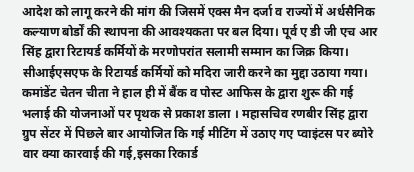आदेश को लागू करने की मांग की जिसमें एक्स मैन दर्जा व राज्यों में अर्धसैनिक कल्याण बोर्डों की स्थापना की आवश्यकता पर बल दिया। पूर्व ए डी जी एच आर सिंह द्वारा रिटायर्ड कर्मियों के मरणोपरांत सलामी सम्मान का जिक्र किया। सीआईएसएफ के रिटायर्ड कर्मियों को मदिरा जारी करने का मुद्दा उठाया गया।
कमांडेंट चेतन चीता ने हाल ही में बैंक व पोस्ट आफिस के द्वारा शुरू की गई भलाई की योजनाओं पर पृथक से प्रकाश डाला । महासचिव रणबीर सिंह द्वारा ग्रुप सेंटर में पिछले बार आयोजित कि गई मीटिंग में उठाए गए प्वाइंटस पर ब्योरे वार क्या कारवाई की गई,इसका रिकार्ड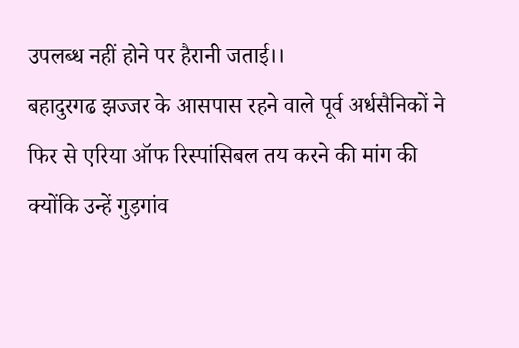उपलब्ध नहीं होने पर हैरानी जताई।।
बहादुरगढ झज्जर के आसपास रहने वाले पूर्व अर्धसैनिकों ने फिर से एरिया ऑफ रिस्पांसिबल तय करने की मांग की क्योंकि उन्हें गुड़गांव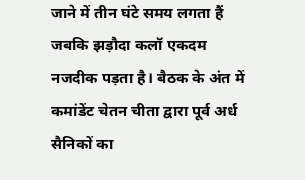जाने में तीन घंटे समय लगता हैं जबकि झड़ौदा कलॉ एकदम नजदीक पड़ता है। बैठक के अंत में कमांडेंट चेतन चीता द्वारा पूर्व अर्ध सैनिकों का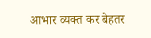आभार व्यक्त कर बेहतर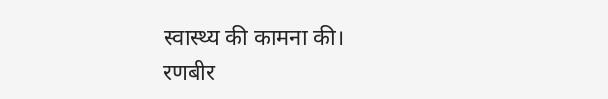स्वास्थ्य की कामना की।
रणबीर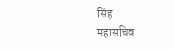सिंह
महासचिव